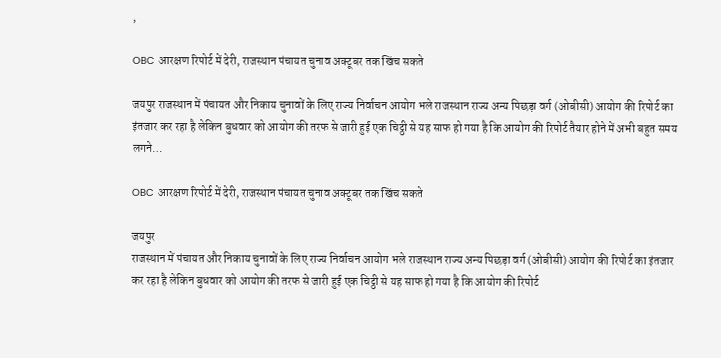,

OBC आरक्षण रिपोर्ट में देरी, राजस्थान पंचायत चुनाव अक्टूबर तक खिंच सकते

जयपुर राजस्थान में पंचायत और निकाय चुनावों के लिए राज्य निर्वाचन आयोग भले राजस्थान राज्य अन्य पिछड़ा वर्ग (ओबीसी) आयोग की रिपोर्ट का इंतजार कर रहा है लेकिन बुधवार को आयोग की तरफ से जारी हुई एक चिट्ठी से यह साफ हो गया है कि आयोग की रिपोर्ट तैयार होने में अभी बहुत समय लगने…

OBC आरक्षण रिपोर्ट में देरी, राजस्थान पंचायत चुनाव अक्टूबर तक खिंच सकते

जयपुर
राजस्थान में पंचायत और निकाय चुनावों के लिए राज्य निर्वाचन आयोग भले राजस्थान राज्य अन्य पिछड़ा वर्ग (ओबीसी) आयोग की रिपोर्ट का इंतजार कर रहा है लेकिन बुधवार को आयोग की तरफ से जारी हुई एक चिट्ठी से यह साफ हो गया है कि आयोग की रिपोर्ट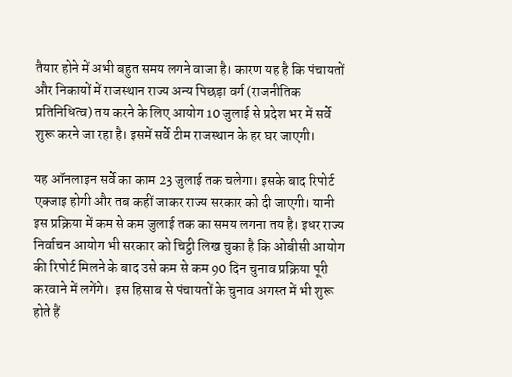तैयार होने में अभी बहुत समय लगने वाजा है। कारण यह है कि पंचायतों और निकायों में राजस्थान राज्य अन्य पिछड़ा वर्ग (राजनीतिक प्रतिनिधित्व) तय करने के लिए आयोग 10 जुलाई से प्रदेश भर में सर्वे शुरू करने जा रहा है। इसमें सर्वे टीम राजस्थान के हर घर जाएगी।

यह ऑनलाइन सर्वे का काम 23 जुलाई तक चलेगा। इसके बाद रिपोर्ट एक्जाइ होगी और तब कहीं जाकर राज्य सरकार को दी जाएगी। यानी इस प्रक्रिया में कम से कम जुलाई तक का समय लगना तय है। इधर राज्य निर्वाचन आयोग भी सरकार को चिट्ठी लिख चुका है कि ओबीसी आयोग की रिपोर्ट मिलने के बाद उसे कम से कम 90 दिन चुनाव प्रक्रिया पूरी करवाने में लगेंगे।  इस हिसाब से पंचायतों के चुनाव अगस्त में भी शुरू होते हैं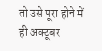तो उसे पूरा होने में ही अक्टूबर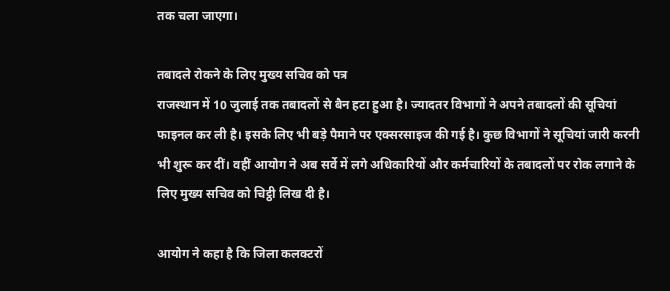तक चला जाएगा।

तबादले रोकने के लिए मुख्य सचिव को पत्र
राजस्थान में 10 जुलाई तक तबादलों से बैन हटा हुआ है। ज्यादतर विभागों ने अपने तबादलों की सूचियां फाइनल कर ली है। इसके लिए भी बड़े पैमाने पर एक्सरसाइज की गई है। कुछ विभागों ने सूचियां जारी करनी भी शुरू कर दीं। वहीं आयोग ने अब सर्वे में लगे अधिकारियों और कर्मचारियों के तबादलों पर रोक लगाने के लिए मुख्य सचिव को चिट्ठी लिख दी है।

आयोग ने कहा है कि जिला कलक्टरों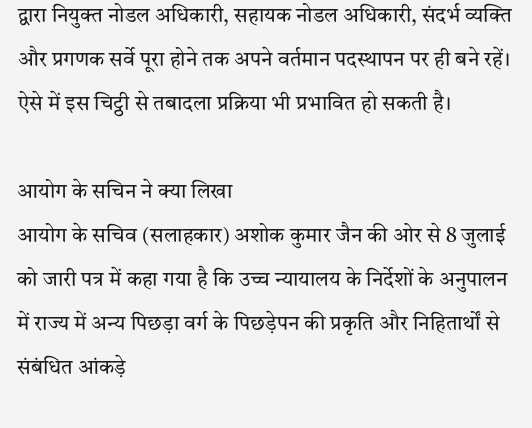द्वारा नियुक्त नोडल अधिकारी, सहायक नोडल अधिकारी, संदर्भ व्यक्ति और प्रगणक सर्वे पूरा होने तक अपने वर्तमान पदस्थापन पर ही बने रहें। ऐसे में इस चिट्ठी से तबादला प्रक्रिया भी प्रभावित हो सकती है।

आयोग के सचिन ने क्या लिखा
आयोग के सचिव (सलाहकार) अशोक कुमार जैन की ओर से 8 जुलाई को जारी पत्र में कहा गया है कि उच्च न्यायालय के निर्देशों के अनुपालन में राज्य में अन्य पिछड़ा वर्ग के पिछड़ेपन की प्रकृति और निहितार्थों से संबंधित आंकड़े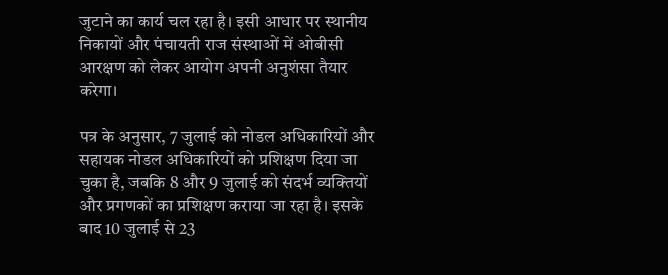जुटाने का कार्य चल रहा है। इसी आधार पर स्थानीय निकायों और पंचायती राज संस्थाओं में ओबीसी आरक्षण को लेकर आयोग अपनी अनुशंसा तैयार करेगा।

पत्र के अनुसार, 7 जुलाई को नोडल अधिकारियों और सहायक नोडल अधिकारियों को प्रशिक्षण दिया जा चुका है, जबकि 8 और 9 जुलाई को संदर्भ व्यक्तियों और प्रगणकों का प्रशिक्षण कराया जा रहा है। इसके बाद 10 जुलाई से 23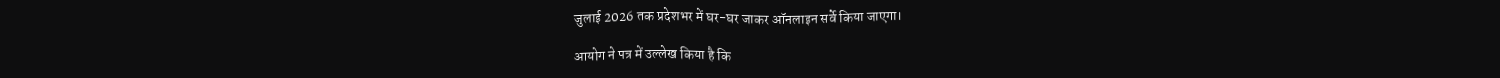जुलाई 2026 तक प्रदेशभर में घर-घर जाकर ऑनलाइन सर्वे किया जाएगा।

आयोग ने पत्र में उल्लेख किया है कि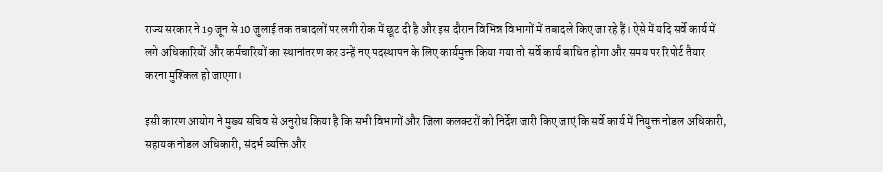राज्य सरकार ने 19 जून से 10 जुलाई तक तबादलों पर लगी रोक में छूट दी है और इस दौरान विभिन्न विभागों में तबादले किए जा रहे हैं। ऐसे में यदि सर्वे कार्य में लगे अधिकारियों और कर्मचारियों का स्थानांतरण कर उन्हें नए पदस्थापन के लिए कार्यमुक्त किया गया तो सर्वे कार्य बाधित होगा और समय पर रिपोर्ट तैयार करना मुश्किल हो जाएगा।

इसी कारण आयोग ने मुख्य सचिव से अनुरोध किया है कि सभी विभागों और जिला कलक्टरों को निर्देश जारी किए जाएं कि सर्वे कार्य में नियुक्त नोडल अधिकारी, सहायक नोडल अधिकारी, संदर्भ व्यक्ति और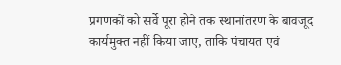प्रगणकों को सर्वे पूरा होने तक स्थानांतरण के बावजूद कार्यमुक्त नहीं किया जाए, ताकि पंचायत एवं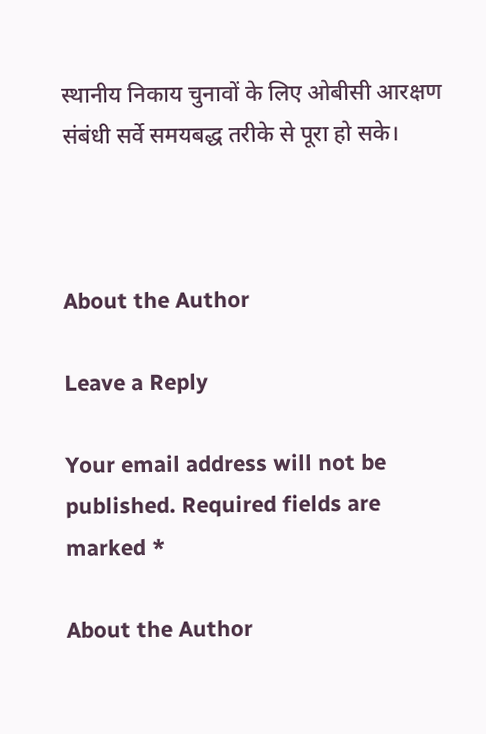स्थानीय निकाय चुनावों के लिए ओबीसी आरक्षण संबंधी सर्वे समयबद्ध तरीके से पूरा हो सके।



About the Author

Leave a Reply

Your email address will not be published. Required fields are marked *

About the Author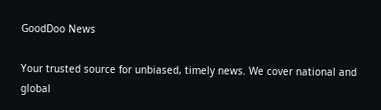GoodDoo News

Your trusted source for unbiased, timely news. We cover national and global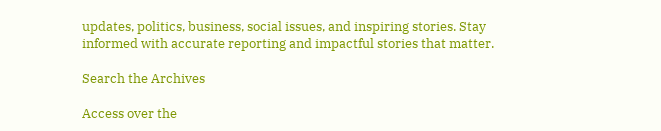updates, politics, business, social issues, and inspiring stories. Stay informed with accurate reporting and impactful stories that matter.

Search the Archives

Access over the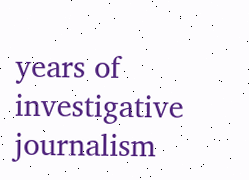years of investigative journalism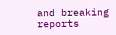and breaking reports